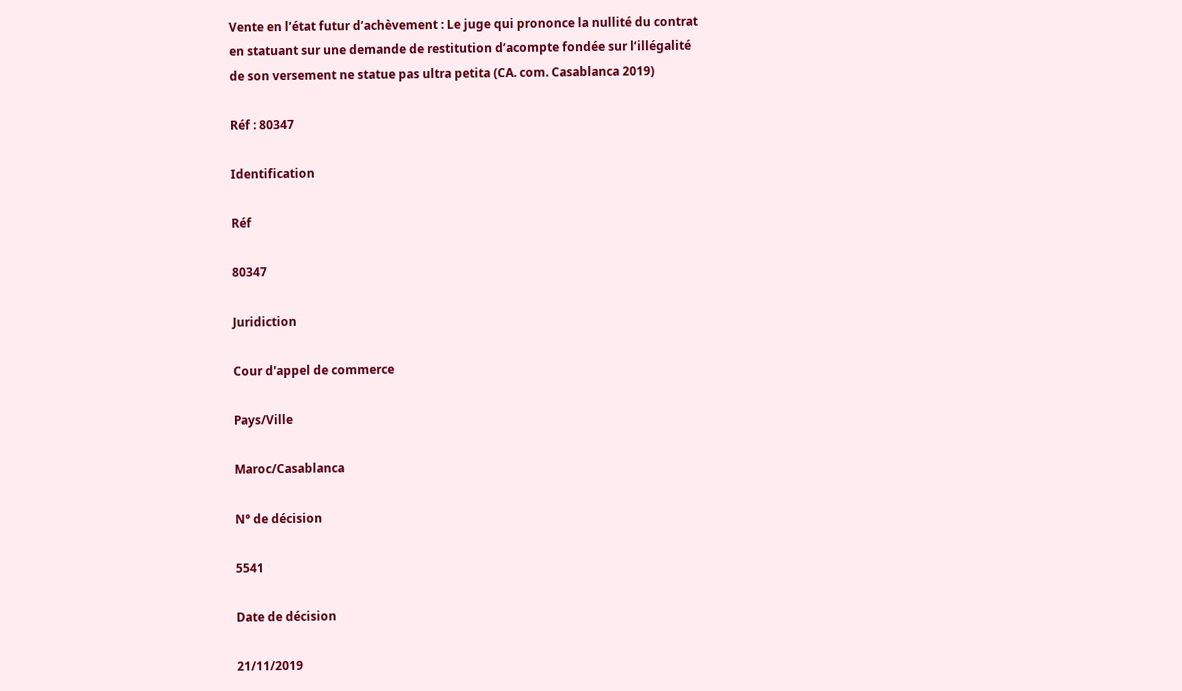Vente en l’état futur d’achèvement : Le juge qui prononce la nullité du contrat en statuant sur une demande de restitution d’acompte fondée sur l’illégalité de son versement ne statue pas ultra petita (CA. com. Casablanca 2019)

Réf : 80347

Identification

Réf

80347

Juridiction

Cour d'appel de commerce

Pays/Ville

Maroc/Casablanca

N° de décision

5541

Date de décision

21/11/2019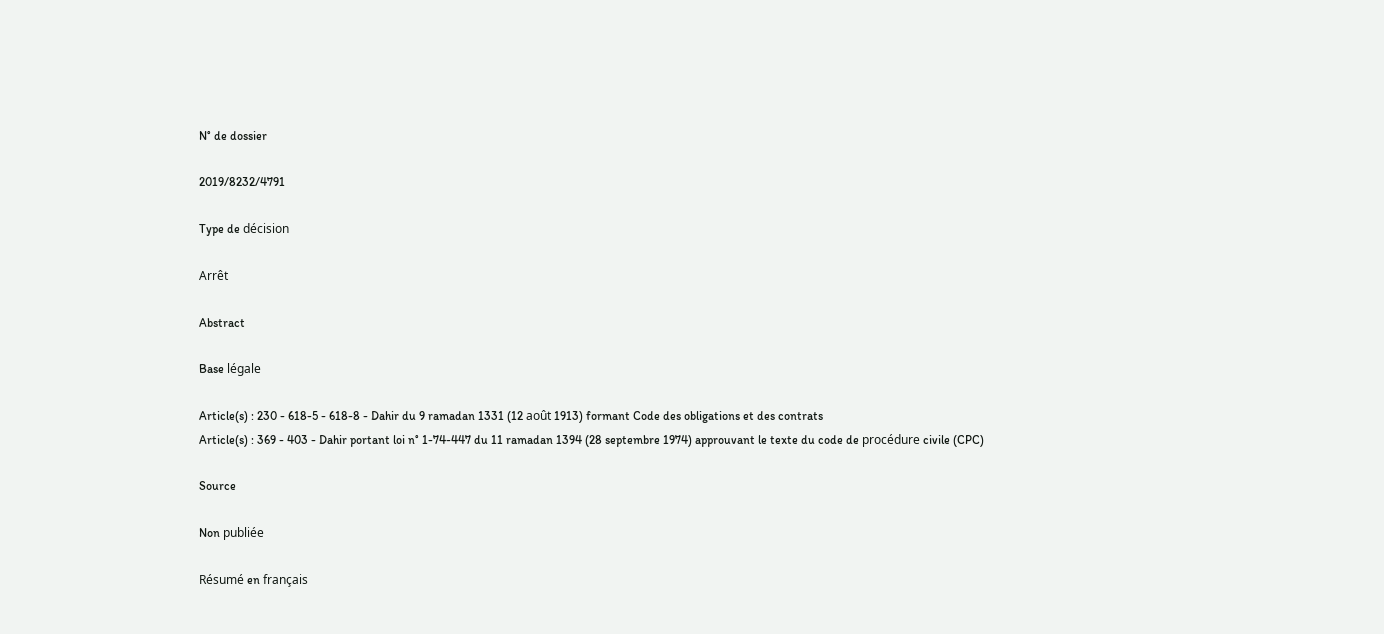N° de dossier

2019/8232/4791

Type de décision

Arrêt

Abstract

Base légale

Article(s) : 230 - 618-5 - 618-8 - Dahir du 9 ramadan 1331 (12 août 1913) formant Code des obligations et des contrats
Article(s) : 369 - 403 - Dahir portant loi n° 1-74-447 du 11 ramadan 1394 (28 septembre 1974) approuvant le texte du code de procédure civile (CPC)

Source

Non publiée

Résumé en français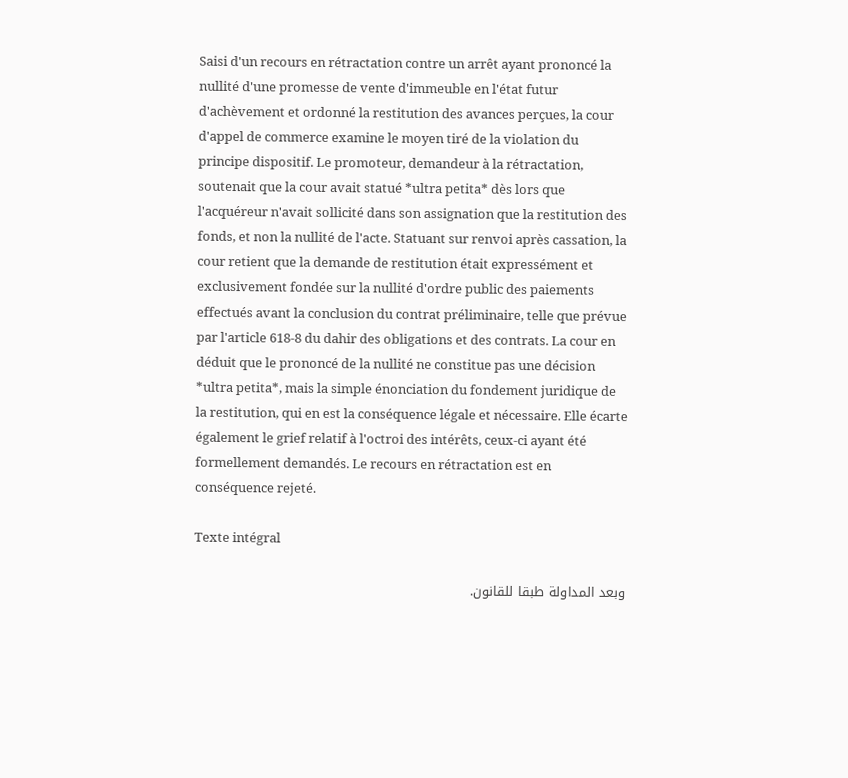Saisi d'un recours en rétractation contre un arrêt ayant prononcé la nullité d'une promesse de vente d'immeuble en l'état futur d'achèvement et ordonné la restitution des avances perçues, la cour d'appel de commerce examine le moyen tiré de la violation du principe dispositif. Le promoteur, demandeur à la rétractation, soutenait que la cour avait statué *ultra petita* dès lors que l'acquéreur n'avait sollicité dans son assignation que la restitution des fonds, et non la nullité de l'acte. Statuant sur renvoi après cassation, la cour retient que la demande de restitution était expressément et exclusivement fondée sur la nullité d'ordre public des paiements effectués avant la conclusion du contrat préliminaire, telle que prévue par l'article 618-8 du dahir des obligations et des contrats. La cour en déduit que le prononcé de la nullité ne constitue pas une décision *ultra petita*, mais la simple énonciation du fondement juridique de la restitution, qui en est la conséquence légale et nécessaire. Elle écarte également le grief relatif à l'octroi des intérêts, ceux-ci ayant été formellement demandés. Le recours en rétractation est en conséquence rejeté.

Texte intégral

وبعد المداولة طبقا للقانون.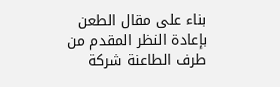بناء على مقال الطعن بإعادة النظر المقدم من طرف الطاعنة شركة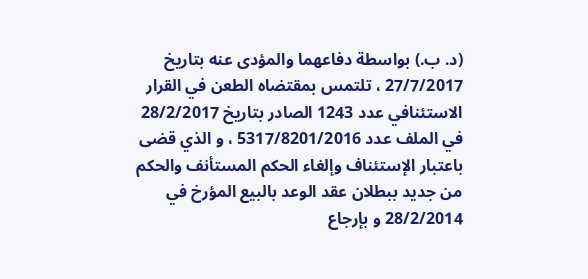(د. ب.) بواسطة دفاعهما والمؤدى عنه بتاريخ 27/7/2017 ، تلتمس بمقتضاه الطعن في القرار الاستئنافي عدد 1243 الصادر بتاريخ 28/2/2017 في الملف عدد 5317/8201/2016 ، و الذي قضى باعتبار الإستئناف وإلغاء الحكم المستأنف والحكم من جديد ببطلان عقد الوعد بالبيع المؤرخ في 28/2/2014 و بإرجاع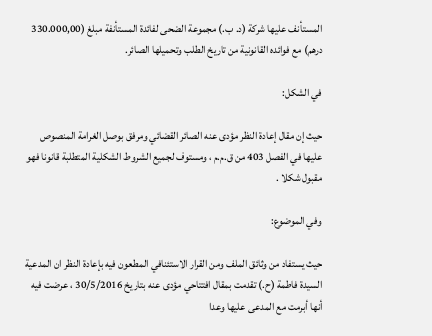المستأنف عليها شركة (د. ب.) مجموعة الضحى لفائدة المستأنفة مبلغ (330.000,00 درهم) مع فوائده القانونية من تاريخ الطلب وتحميلها الصائر.

في الشكل:

حيث إن مقال إعادة النظر مؤدى عنه الصائر القضائي ومرفق بوصل الغرامة المنصوص عليها في الفصل 403 من ق.م.م ، ومستوف لجميع الشروط الشكلية المتطلبة قانونا فهو مقبول شكلا .

وفي الموضوع:

حيث يستفاد من وثائق الملف ومن القرار الاستئنافي المطعون فيه بإعادة النظر ان المدعية السيدة فاطمة (ح.) تقدمت بمقال افتتاحي مؤدى عنه بتاريخ 30/5/2016 ، عرضت فيه أنها أبرمت مع المدعى عليها وعدا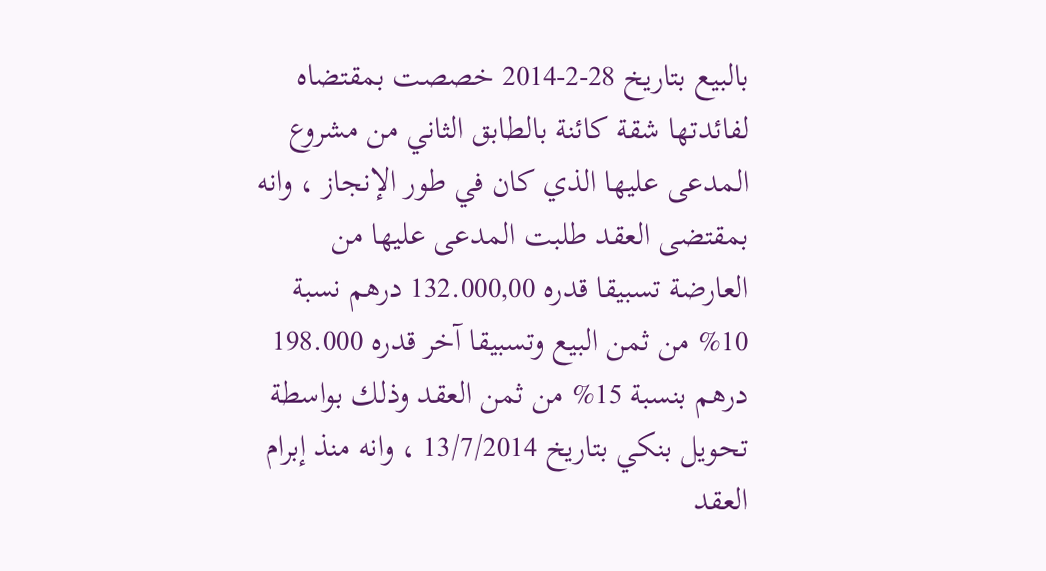بالبيع بتاريخ 28-2-2014 خصصت بمقتضاه لفائدتها شقة كائنة بالطابق الثاني من مشروع المدعى عليها الذي كان في طور الإنجاز ، وانه بمقتضى العقد طلبت المدعى عليها من العارضة تسبيقا قدره 132.000,00 درهم نسبة 10% من ثمن البيع وتسبيقا آخر قدره 198.000 درهم بنسبة 15% من ثمن العقد وذلك بواسطة تحويل بنكي بتاريخ 13/7/2014 ، وانه منذ إبرام العقد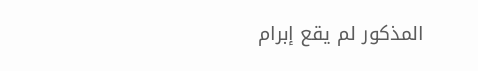المذكور لم يقع إبرام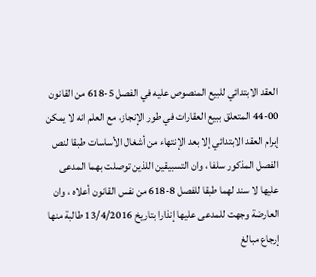العقد الابتدائي للبيع المنصوص عليه في الفصل 5-618 من القانون 00-44 المتعلق ببيع العقارات في طور الإنجاز، مع العلم انه لا يمكن إبرام العقد الابتدائي إلا بعد الإنتهاء من أشغال الأساسات طبقا لنص الفصل المذكور سلفا ، وان التسبيقين اللذين توصلت بهما المدعى عليها لا سند لهما طبقا للفصل 8-618 من نفس القانون أعلاه ، وان العارضة وجهت للمدعى عليها إنذارا بتاريخ 13/4/2016 طالبة منها إرجاع مبالغ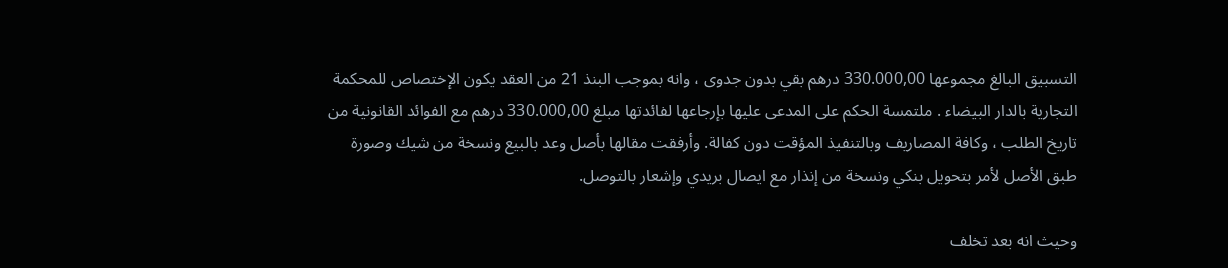التسبيق البالغ مجموعها 330.000,00 درهم بقي بدون جدوى ، وانه بموجب البنذ 21 من العقد يكون الإختصاص للمحكمة التجارية بالدار البيضاء . ملتمسة الحكم على المدعى عليها بإرجاعها لفائدتها مبلغ 330.000,00 درهم مع الفوائد القانونية من تاريخ الطلب ، وكافة المصاريف وبالتنفيذ المؤقت دون كفالة. وأرفقت مقالها بأصل وعد بالبيع ونسخة من شيك وصورة طبق الأصل لأمر بتحويل بنكي ونسخة من إنذار مع ايصال بريدي وإشعار بالتوصل.

وحيث انه بعد تخلف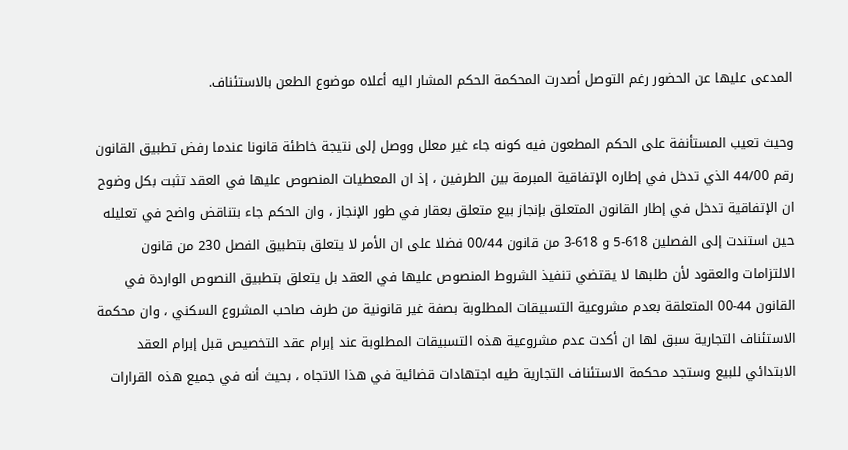المدعى عليها عن الحضور رغم التوصل أصدرت المحكمة الحكم المشار اليه أعلاه موضوع الطعن بالاستئناف.

وحيث تعيب المستأنفة على الحكم المطعون فيه كونه جاء غير معلل ووصل إلى نتيجة خاطئة قانونا عندما رفض تطبيق القانون رقم 44/00 الذي تدخل في إطاره الإتفاقية المبرمة بين الطرفين ، إذ ان المعطيات المنصوص عليها في العقد تثبت بكل وضوح ان الإتفاقية تدخل في إطار القانون المتعلق بإنجاز بيع متعلق بعقار في طور الإنجاز ، وان الحكم جاء بتناقض واضح في تعليله حين استندت إلى الفصلين 618-5 و 618-3 من قانون 00/44 فضلا على ان الأمر لا يتعلق بتطبيق الفصل 230 من قانون الالتزامات والعقود لأن طلبها لا يقتضي تنفيذ الشروط المنصوص عليها في العقد بل يتعلق بتطبيق النصوص الواردة في القانون 44-00 المتعلقة بعدم مشروعية التسبيقات المطلوبة بصفة غير قانونية من طرف صاحب المشروع السكني ، وان محكمة الاستئناف التجارية سبق لها ان أكدت عدم مشروعية هذه التسبيقات المطلوبة عند إبرام عقد التخصيص قبل إبرام العقد الابتدائي للبيع وستجد محكمة الاستئناف التجارية طيه اجتهادات قضائية في هذا الاتجاه ، بحيث أنه في جميع هذه القرارات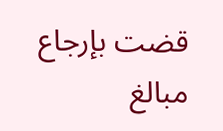قضت بإرجاع مبالغ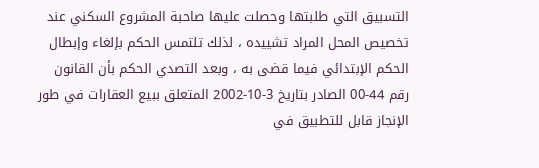التسبيق التي طلبتها وحصلت عليها صاحبة المشروع السكني عند تخصيص المحل المراد تشييده ، لذلك تلتمس الحكم بإلغاء وإبطال الحكم الإبتدائي فيما قضى به ، وبعد التصدي الحكم بأن القانون رقم 44-00 الصادر بتاريخ 3-10-2002 المتعلق ببيع العقارات في طور الإنجاز قابل للتطبيق في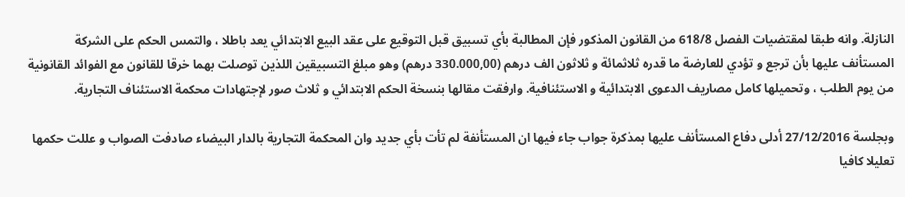النازلة. وانه طبقا لمقتضيات الفصل 618/8 من القانون المذكور فإن المطالبة بأي تسبيق قبل التوقيع على عقد البيع الابتدائي يعد باطلا ، والتمس الحكم على الشركة المستأنف عليها بأن ترجع و تؤدي للعارضة ما قدره ثلاثمائة و ثلاثون الف درهم (330.000,00 درهم) وهو مبلغ التسبيقين اللذين توصلت بهما خرقا للقانون مع الفوائد القانونية من يوم الطلب ، وتحميلها كامل مصاريف الدعوى الابتدائية و الاستئنافية. وارفقت مقالها بنسخة الحكم الابتدائي و ثلاث صور لإجتهادات محكمة الاستئناف التجارية.

وبجلسة 27/12/2016 أدلى دفاع المستأنف عليها بمذكرة جواب جاء فيها ان المستأنفة لم تأت بأي جديد وان المحكمة التجارية بالدار البيضاء صادفت الصواب و عللت حكمها تعليلا كافيا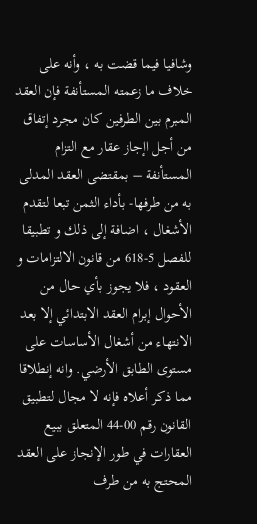وشافيا فيما قضت به ، وأنه على خلاف ما زعمته المستأنفة فإن العقد المبرم بين الطرفين كان مجرد إتفاق من أجل اإجاز عقار مع التزام المستأنفة – بمقتضى العقد المدلى به من طرفها- بأداء الثمن تبعا لتقدم الأشغال ، اضافة إلى ذلك و تطبيقا للفصل 5-618 من قانون الالتزامات و العقود ، فلا يجوز بأي حال من الأحوال إبرام العقد الابتدائي إلا بعد الانتهاء من أشغال الأساسات على مستوى الطابق الأرضي. وانه إنطلاقا مما ذكر أعلاه فإنه لا مجال لتطبيق القانون رقم 00-44 المتعلق ببيع العقارات في طور الإنجاز على العقد المحتج به من طرف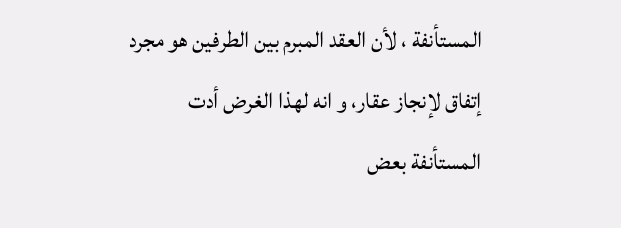المستأنفة ، لأن العقد المبرم بين الطرفين هو مجرد إتفاق لإنجاز عقار، و انه لهذا الغرض أدت المستأنفة بعض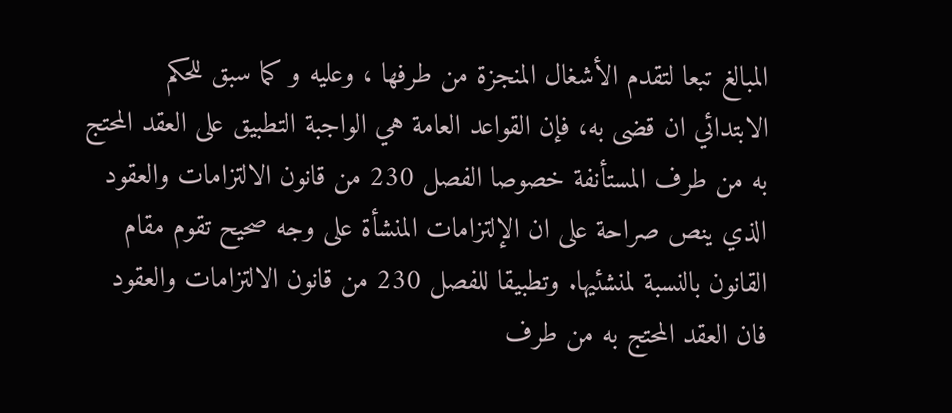المبالغ تبعا لتقدم الأشغال المنجزة من طرفها ، وعليه و كما سبق للحكم الابتدائي ان قضى به، فإن القواعد العامة هي الواجبة التطبيق على العقد المحتج به من طرف المستأنفة خصوصا الفصل 230 من قانون الالتزامات والعقود الذي ينص صراحة على ان الإلتزامات المنشأة على وجه صحيح تقوم مقام القانون بالنسبة لمنشئيها. وتطبيقا للفصل 230 من قانون الالتزامات والعقود فان العقد المحتج به من طرف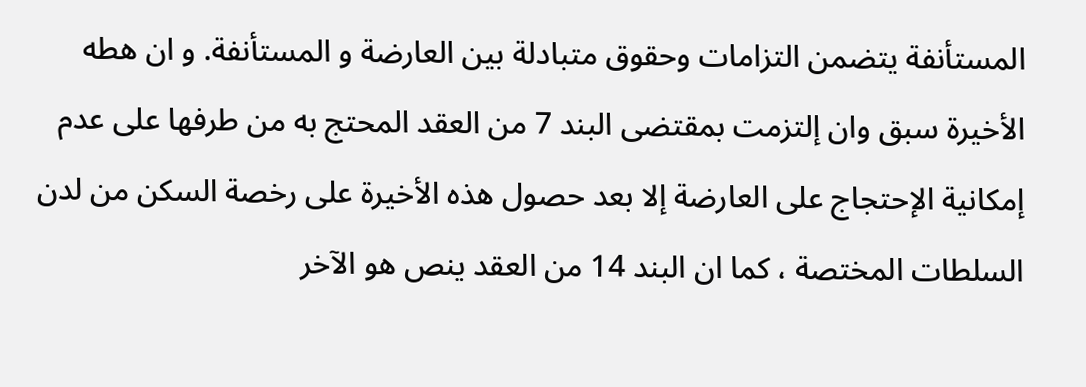المستأنفة يتضمن التزامات وحقوق متبادلة بين العارضة و المستأنفة. و ان هطه الأخيرة سبق وان إلتزمت بمقتضى البند 7 من العقد المحتج به من طرفها على عدم إمكانية الإحتجاج على العارضة إلا بعد حصول هذه الأخيرة على رخصة السكن من لدن السلطات المختصة ، كما ان البند 14 من العقد ينص هو الآخر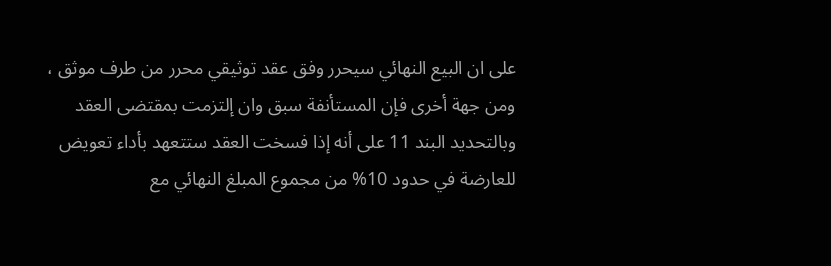على ان البيع النهائي سيحرر وفق عقد توثيقي محرر من طرف موثق ، ومن جهة أخرى فإن المستأنفة سبق وان إلتزمت بمقتضى العقد وبالتحديد البند 11 على أنه إذا فسخت العقد ستتعهد بأداء تعويض للعارضة في حدود 10% من مجموع المبلغ النهائي مع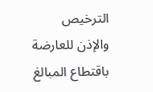الترخيص والإذن للعارضة باقتطاع المبالغ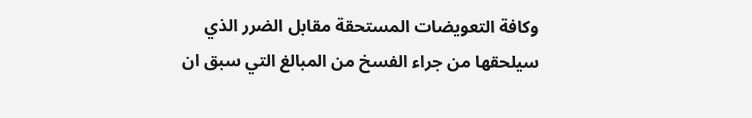وكافة التعويضات المستحقة مقابل الضرر الذي سيلحقها من جراء الفسخ من المبالغ التي سبق ان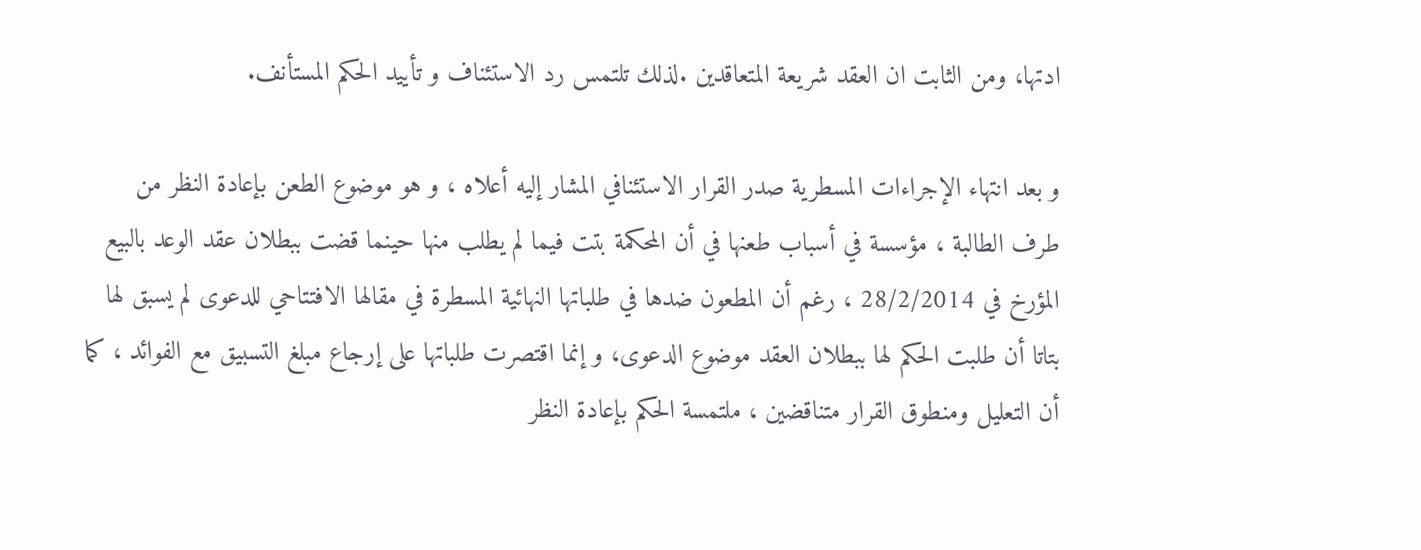ادتها، ومن الثابت ان العقد شريعة المتعاقدين .لذلك تلتمس رد الاستئناف و تأييد الحكم المستأنف.

و بعد انتهاء الإجراءات المسطرية صدر القرار الاستئنافي المشار إليه أعلاه ، و هو موضوع الطعن بإعادة النظر من طرف الطالبة ، مؤسسة في أسباب طعنها في أن المحكمة بتت فيما لم يطلب منها حينما قضت ببطلان عقد الوعد بالبيع المؤرخ في 28/2/2014 ، رغم أن المطعون ضدها في طلباتها النهائية المسطرة في مقالها الافتتاحي للدعوى لم يسبق لها بتاتا أن طلبت الحكم لها ببطلان العقد موضوع الدعوى، و إنما اقتصرت طلباتها على إرجاع مبلغ التسبيق مع الفوائد ، كما أن التعليل ومنطوق القرار متناقضين ، ملتمسة الحكم بإعادة النظر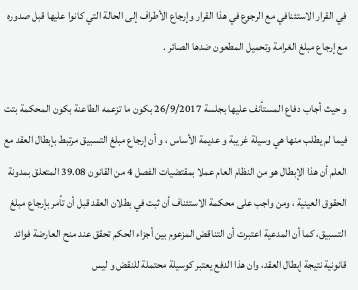في القرار الاستئنافي مع الرجوع في هذا القرار وإرجاع الأطراف إلى الحالة التي كانوا عليها قبل صدوره مع إرجاع مبلغ الغرامة وتحميل المطعون ضدها الصائر .

و حيث أجاب دفاع المستأنف عليها بجلسة 26/9/2017 بكون ما تزعمه الطاعنة بكون المحكمة بتت فيما لم يطلب منها هي وسيلة غريبة و عديمة الأساس ، و أن إرجاع مبلغ التسبيق مرتبط بإبطال العقد مع العلم أن هذا الإبطال هو من النظام العام عملا بمقتضيات الفصل 4 من القانون 39.08 المتعلق بمدونة الحقوق العينية ، ومن واجب على محكمة الاستئناف أن ثبت في بطلان العقد قبل أن تأمر بإرجاع مبلغ التسبيق، كما أن المدعية اعتبرت أن التناقض المزعوم بين أجزاء الحكم تحقق عند منح العارضة فوائد قانونية نتيجة إبطال العقد، وان هذا الدفع يعتبر كوسيلة محتملة للنقض و ليس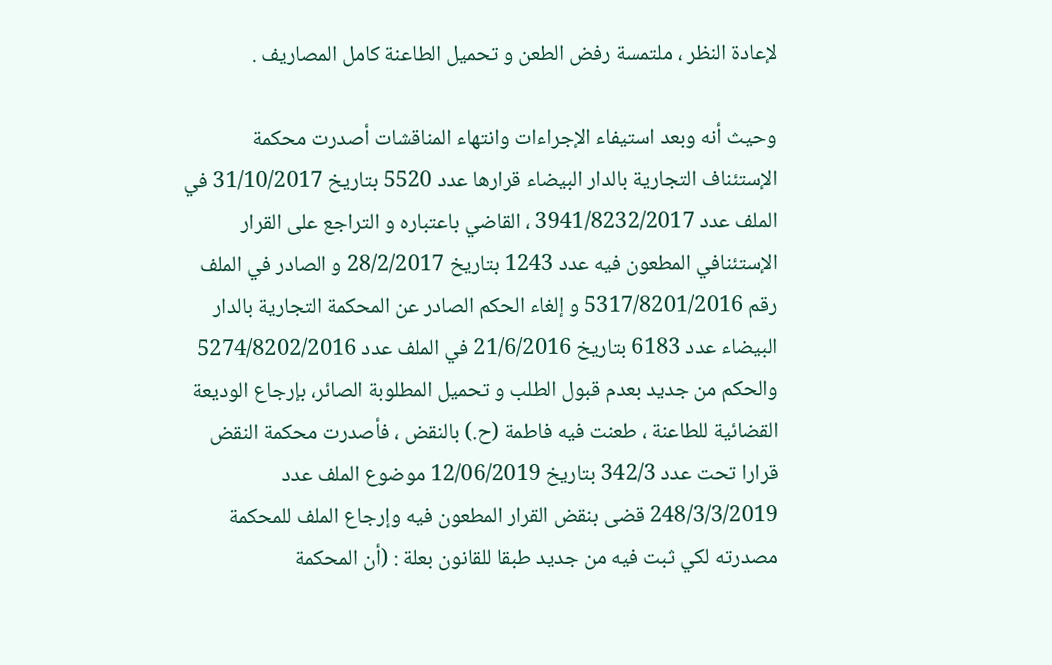لإعادة النظر ، ملتمسة رفض الطعن و تحميل الطاعنة كامل المصاريف .

وحيث أنه وبعد استيفاء الإجراءات وانتهاء المناقشات أصدرت محكمة الإستئناف التجارية بالدار البيضاء قرارها عدد 5520 بتاريخ 31/10/2017 في الملف عدد 3941/8232/2017 ، القاضي باعتباره و التراجع على القرار الإستئنافي المطعون فيه عدد 1243 بتاريخ 28/2/2017 و الصادر في الملف رقم 5317/8201/2016 و إلغاء الحكم الصادر عن المحكمة التجارية بالدار البيضاء عدد 6183 بتاريخ 21/6/2016 في الملف عدد 5274/8202/2016 والحكم من جديد بعدم قبول الطلب و تحميل المطلوبة الصائر، بإرجاع الوديعة القضائية للطاعنة ، طعنت فيه فاطمة (ح.) بالنقض ، فأصدرت محكمة النقض قرارا تحت عدد 342/3 بتاريخ 12/06/2019 موضوع الملف عدد 248/3/3/2019 قضى بنقض القرار المطعون فيه وإرجاع الملف للمحكمة مصدرته لكي ثبت فيه من جديد طبقا للقانون بعلة : (أن المحكمة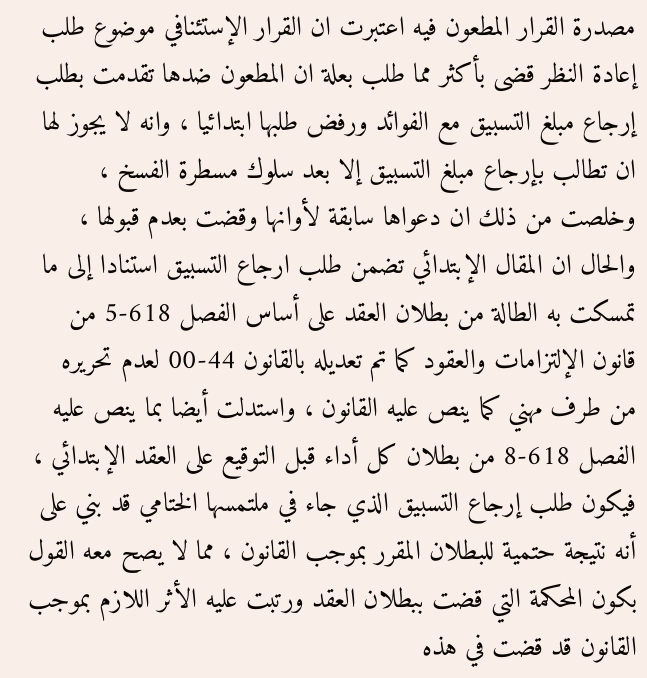مصدرة القرار المطعون فيه اعتبرت ان القرار الإستئنافي موضوع طلب إعادة النظر قضى بأكثر مما طلب بعلة ان المطعون ضدها تقدمت بطلب إرجاع مبلغ التسبيق مع الفوائد ورفض طلبها ابتدائيا ، وانه لا يجوز لها ان تطالب بإرجاع مبلغ التسبيق إلا بعد سلوك مسطرة الفسخ ، وخلصت من ذلك ان دعواها سابقة لأوانها وقضت بعدم قبولها ، والحال ان المقال الإبتدائي تضمن طلب ارجاع التسبيق استنادا إلى ما تمسكت به الطالة من بطلان العقد على أساس الفصل 618-5 من قانون الإلتزامات والعقود كما تم تعديله بالقانون 44-00 لعدم تحريره من طرف مهني كما ينص عليه القانون ، واستدلت أيضا بما ينص عليه الفصل 618-8 من بطلان كل أداء قبل التوقيع على العقد الإبتدائي ، فيكون طلب إرجاع التسبيق الذي جاء في ملتمسها الختامي قد بني على أنه نتيجة حتمية للبطلان المقرر بموجب القانون ، مما لا يصح معه القول بكون المحكمة التي قضت ببطلان العقد ورتبت عليه الأثر اللازم بموجب القانون قد قضت في هذه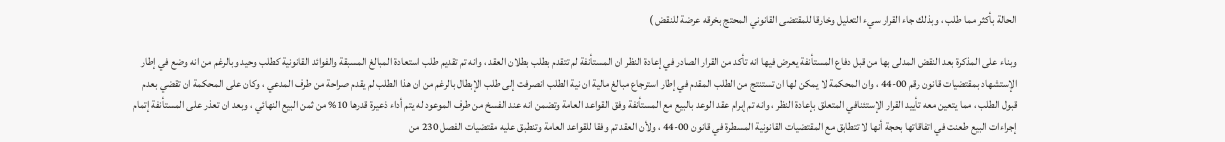الحالة بأكثر مما طلب ، وبذلك جاء القرار سيء التعليل وخارقا للمقتضى القانوني المحتج بخرقه عرضة للنقض )

وبناء على المذكرة بعد النقض المدلى بها من قبل دفاع المستأنفة يعرض فيها انه تأكد من القرار الصادر في إعادة النظر ان المستأنفة لم تتقدم بطلب بطلان العقد ، وانه تم تقديم طلب استعادة المبالغ المسبقة والفوائد القانونية كطلب وحيد وبالرغم من انه وضع في إطار الإستشهاد بمقتضيات قانون رقم 00-44 ، وان المحكمة لا يمكن لها ان تستنتج من الطلب المقدم في إطار استرجاع مبالغ مالية ان نية الطلب انصرفت إلى طلب الإبطال بالرغم من ان هذا الطلب لم يقدم صراحة من طرف المدعي ، وكان على المحكمة ان تقضي بعدم قبول الطلب ، مما يتعين معه تأييد القرار الإستئنافي المتعلق بإعادة النظر ، وانه تم إبرام عقد الوعد بالبيع مع المستأنفة وفق القواعد العامة وتضمن انه عند الفسخ من طرف الموعود له يتم أداء ذعيرة قدرها 10% من ثمن البيع النهائي ، وبعد ان تعذر على المستأنفة إتمام إجراءات البيع طعنت في اتفاقاتها بحجة أنها لا تتطابق مع المقتضيات القانونية المسطرة في قانون 00-44 ، ولأن العقد تم وفقا للقواعد العامة وتنطبق عليه مقتضيات الفصل 230 من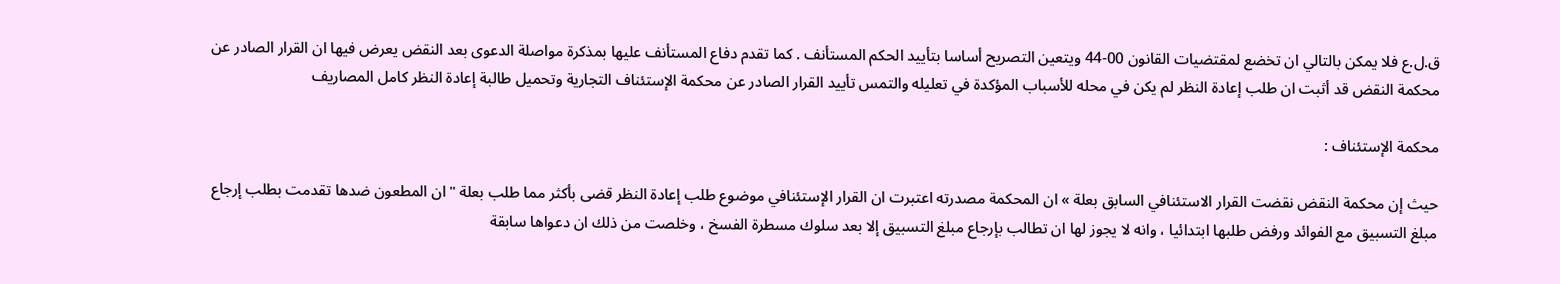ق.ل.ع فلا يمكن بالتالي ان تخضع لمقتضيات القانون 00-44 ويتعين التصريح أساسا بتأييد الحكم المستأنف . كما تقدم دفاع المستأنف عليها بمذكرة مواصلة الدعوى بعد النقض يعرض فيها ان القرار الصادر عن محكمة النقض قد أثبت ان طلب إعادة النظر لم يكن في محله للأسباب المؤكدة في تعليله والتمس تأييد القرار الصادر عن محكمة الإستئناف التجارية وتحميل طالبة إعادة النظر كامل المصاريف

محكمة الإستئناف :

حيث إن محكمة النقض نقضت القرار الاستئنافي السابق بعلة » ان المحكمة مصدرته اعتبرت ان القرار الإستئنافي موضوع طلب إعادة النظر قضى بأكثر مما طلب بعلة " ان المطعون ضدها تقدمت بطلب إرجاع مبلغ التسبيق مع الفوائد ورفض طلبها ابتدائيا ، وانه لا يجوز لها ان تطالب بإرجاع مبلغ التسبيق إلا بعد سلوك مسطرة الفسخ ، وخلصت من ذلك ان دعواها سابقة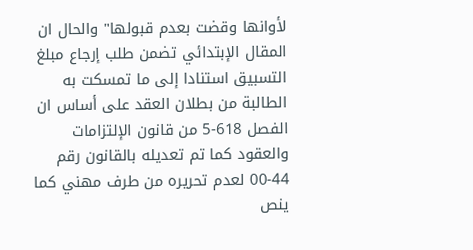لأوانها وقضت بعدم قبولها" والحال ان المقال الإبتدائي تضمن طلب إرجاع مبلغ التسبيق استنادا إلى ما تمسكت به الطالبة من بطلان العقد على أساس ان الفصل 618-5 من قانون الإلتزامات والعقود كما تم تعديله بالقانون رقم 44-00 لعدم تحريره من طرف مهني كما ينص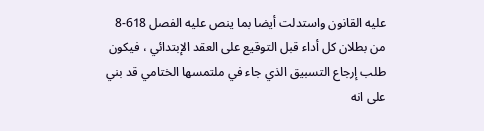عليه القانون واستدلت أيضا بما ينص عليه الفصل 618-8 من بطلان كل أداء قبل التوقيع على العقد الإبتدائي ، فيكون طلب إرجاع التسبيق الذي جاء في ملتمسها الختامي قد بني على انه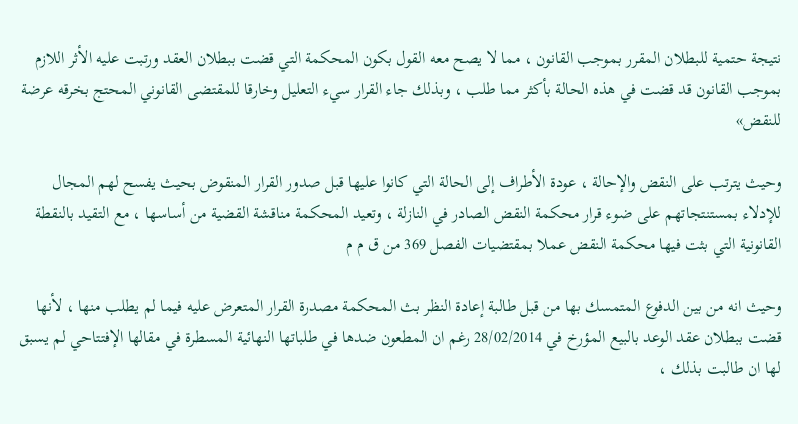نتيجة حتمية للبطلان المقرر بموجب القانون ، مما لا يصح معه القول بكون المحكمة التي قضت ببطلان العقد ورتبت عليه الأثر اللازم بموجب القانون قد قضت في هذه الحالة بأكثر مما طلب ، وبذلك جاء القرار سيء التعليل وخارقا للمقتضى القانوني المحتج بخرقه عرضة للنقض»

وحيث يترتب على النقض والإحالة ، عودة الأطراف إلى الحالة التي كانوا عليها قبل صدور القرار المنقوض بحيث يفسح لهم المجال للإدلاء بمستنتجاتهم على ضوء قرار محكمة النقض الصادر في النازلة ، وتعيد المحكمة مناقشة القضية من أساسها ، مع التقيد بالنقطة القانونية التي بثت فيها محكمة النقض عملا بمقتضيات الفصل 369 من ق م م

وحيث انه من بين الدفوع المتمسك بها من قبل طالبة إعادة النظر بث المحكمة مصدرة القرار المتعرض عليه فيما لم يطلب منها ، لأنها قضت ببطلان عقد الوعد بالبيع المؤرخ في 28/02/2014 رغم ان المطعون ضدها في طلباتها النهائية المسطرة في مقالها الإفتتاحي لم يسبق لها ان طالبت بذلك ،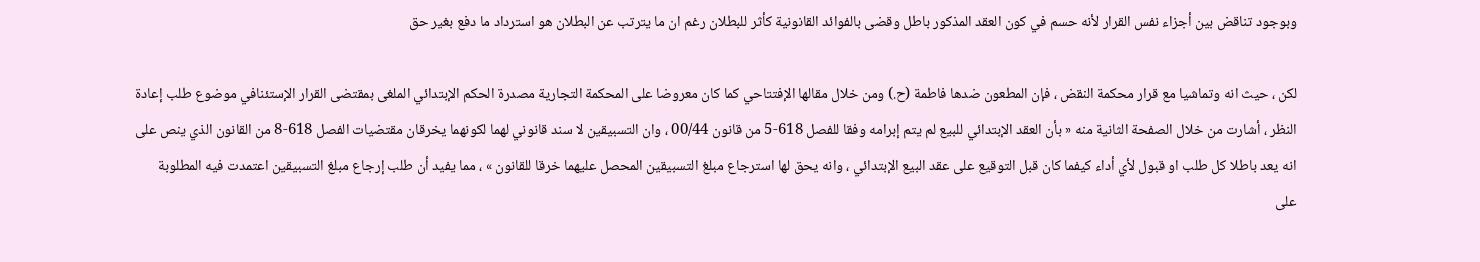وبوجود تناقض بين أجزاء نفس القرار لأنه حسم في كون العقد المذكور باطل وقضى بالفوائد القانونية كأثر للبطلان رغم ان ما يترتب عن البطلان هو استرداد ما دفع بغير حق

لكن ، حيث انه وتماشيا مع قرار محكمة النقض ، فإن المطعون ضدها فاطمة (ح.) ومن خلال مقالها الإفتتاحي كما كان معروضا على المحكمة التجارية مصدرة الحكم الإبتدائي الملغى بمقتضى القرار الإستئنافي موضوع طلب إعادة النظر ، أشارت من خلال الصفحة الثانية منه « بأن العقد الإبتدائي للبيع لم يتم إبرامه وفقا للفصل 618-5 من قانون 00/44 ، وان التسبيقين لا سند قانوني لهما لكونهما يخرقان مقتضيات الفصل 618-8 من القانون الذي ينص على انه يعد باطلا كل طلب او قبول لأي أداء كيفما كان قبل التوقيع على عقد البيع الإبتدائي ، وانه يحق لها استرجاع مبلغ التسبيقين المحصل عليهما خرقا للقانون » ، مما يفيد أن طلب إرجاع مبلغ التسبيقين اعتمدت فيه المطلوبة على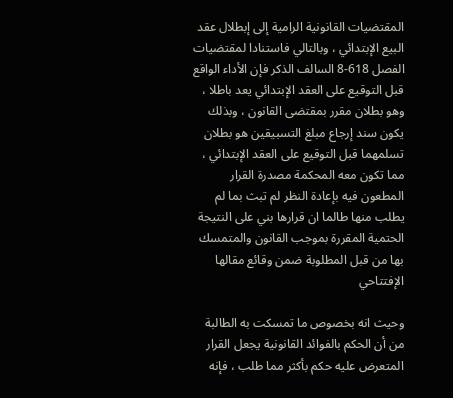المقتضيات القانونية الرامية إلى إبطلال عقد البيع الإبتدائي ، وبالتالي فاستنادا لمقتضيات الفصل 618-8 السالف الذكر فإن الأداء الواقع قبل التوقيع على العقد الإبتدائي يعد باطلا ، وهو بطلان مقرر بمقتضى القانون ، وبذلك يكون سند إرجاع مبلغ التسبيقين هو بطلان تسلمهما قبل التوقيع على العقد الإبتدائي ، مما تكون معه المحكمة مصدرة القرار المطعون فيه بإعادة النظر لم تبث بما لم يطلب منها طالما ان قرارها بني على النتيجة الحتمية المقررة بموجب القانون والمتمسك بها من قبل المطلوبة ضمن وقائع مقالها الإفتتاحي

وحيث انه بخصوص ما تمسكت به الطالبة من أن الحكم بالفوائد القانونية يجعل القرار المتعرض عليه حكم بأكثر مما طلب ، فإنه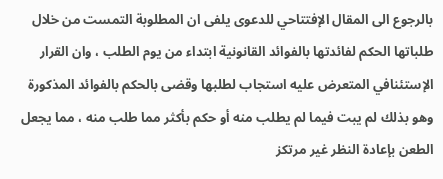بالرجوع الى المقال الإفتتاحي للدعوى يلفى ان المطلوبة التمست من خلال طلباتها الحكم لفائدتها بالفوائد القانونية ابتداء من يوم الطلب ، وان القرار الإستئنافي المتعرض عليه استجاب لطلبها وقضى بالحكم بالفوائد المذكورة وهو بذلك لم يبت فيما لم يطلب منه أو حكم بأكثر مما طلب منه ، مما يجعل الطعن بإعادة النظر غير مرتكز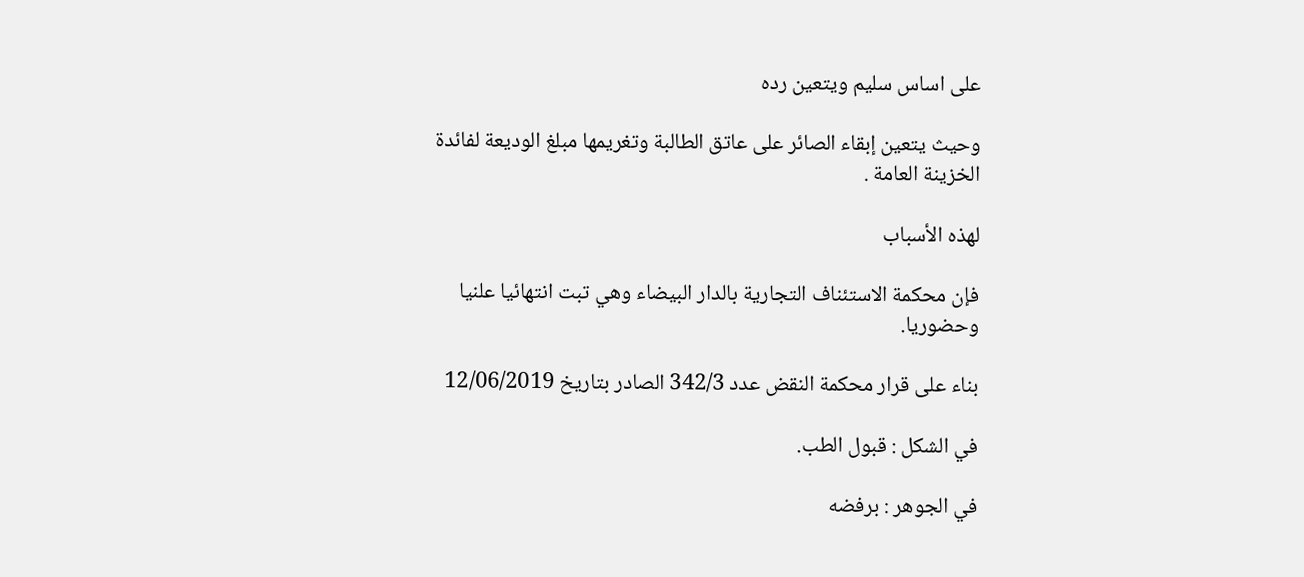على اساس سليم ويتعين رده

وحيث يتعين إبقاء الصائر على عاتق الطالبة وتغريمها مبلغ الوديعة لفائدة الخزينة العامة .

لهذه الأسباب

فإن محكمة الاستئناف التجارية بالدار البيضاء وهي تبت انتهائيا علنيا وحضوريا.

بناء على قرار محكمة النقض عدد 342/3 الصادر بتاريخ 12/06/2019

في الشكل : قبول الطب.

في الجوهر : برفضه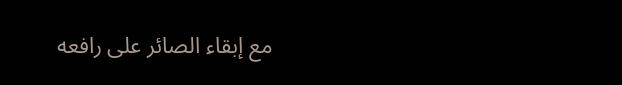مع إبقاء الصائر على رافعه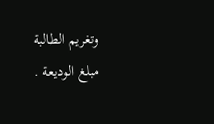وتغريم الطالبة مبلغ الوديعة .